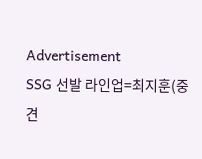Advertisement
SSG 선발 라인업=최지훈(중견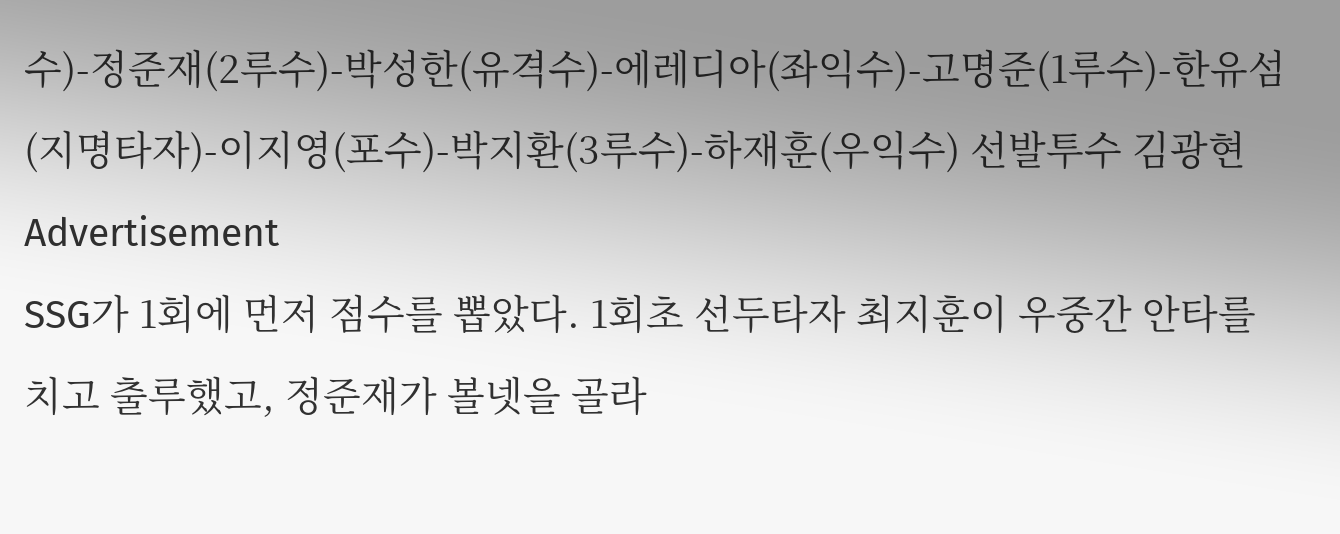수)-정준재(2루수)-박성한(유격수)-에레디아(좌익수)-고명준(1루수)-한유섬(지명타자)-이지영(포수)-박지환(3루수)-하재훈(우익수) 선발투수 김광현
Advertisement
SSG가 1회에 먼저 점수를 뽑았다. 1회초 선두타자 최지훈이 우중간 안타를 치고 출루했고, 정준재가 볼넷을 골라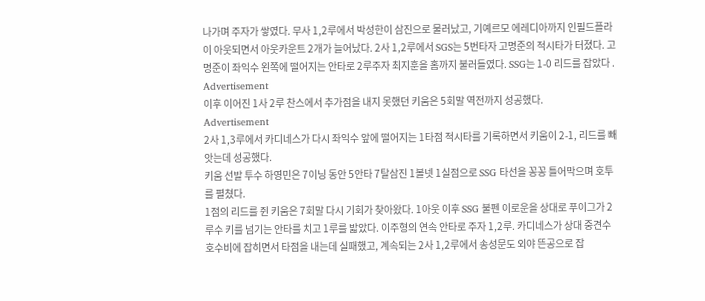나가며 주자가 쌓였다. 무사 1,2루에서 박성한이 삼진으로 물러났고, 기예르모 에레디아까지 인필드플라이 아웃되면서 아웃카운트 2개가 늘어났다. 2사 1,2루에서 SGS는 5번타자 고명준의 적시타가 터졌다. 고명준이 좌익수 왼쪽에 떨어지는 안타로 2루주자 최지훈을 홈까지 불러들였다. SSG는 1-0 리드를 잡았다 .
Advertisement
이후 이어진 1사 2루 찬스에서 추가점을 내지 못했던 키움은 5회말 역전까지 성공했다.
Advertisement
2사 1,3루에서 카디네스가 다시 좌익수 앞에 떨어지는 1타점 적시타를 기록하면서 키움이 2-1, 리드를 빼앗는데 성공했다.
키움 선발 투수 하영민은 7이닝 동안 5안타 7탈삼진 1볼넷 1실점으로 SSG 타선을 꽁꽁 틀어막으며 호투를 펼쳤다.
1점의 리드를 쥔 키움은 7회말 다시 기회가 찾아왔다. 1아웃 이후 SSG 불펜 이로운을 상대로 푸이그가 2루수 키를 넘기는 안타를 치고 1루를 밟았다. 이주형의 연속 안타로 주자 1,2루. 카디네스가 상대 중견수 호수비에 잡히면서 타점을 내는데 실패했고, 계속되는 2사 1,2루에서 송성문도 외야 뜬공으로 잡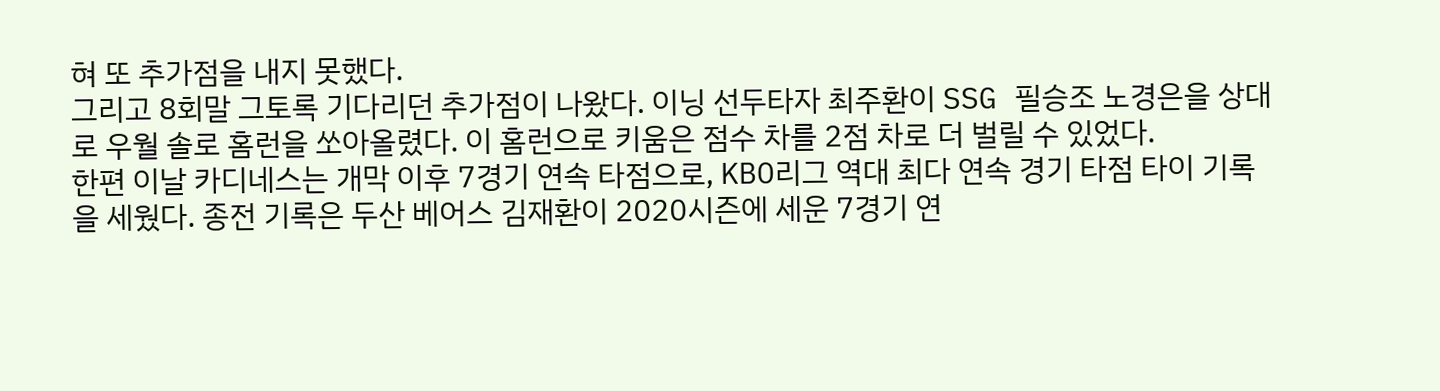혀 또 추가점을 내지 못했다.
그리고 8회말 그토록 기다리던 추가점이 나왔다. 이닝 선두타자 최주환이 SSG 필승조 노경은을 상대로 우월 솔로 홈런을 쏘아올렸다. 이 홈런으로 키움은 점수 차를 2점 차로 더 벌릴 수 있었다.
한편 이날 카디네스는 개막 이후 7경기 연속 타점으로, KBO리그 역대 최다 연속 경기 타점 타이 기록을 세웠다. 종전 기록은 두산 베어스 김재환이 2020시즌에 세운 7경기 연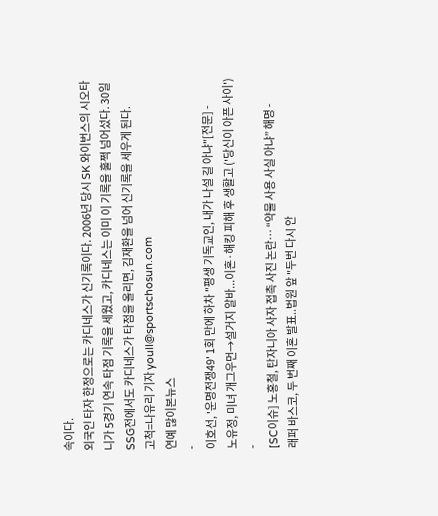속이다.
외국인 타자 한정으로는 카디네스가 신기록이다. 2006년 당시 SK 와이번스의 시오타니가 5경기 연속 타점 기록을 세웠고, 카디네스는 이미 이 기록을 훌쩍 넘어섰다. 30일 SSG전에서도 카디네스가 타점을 올리면, 김재환을 넘어 신기록을 세우게 된다.
고척=나유리 기자 youll@sportschosun.com
연예 많이본뉴스
-
이호선, '운명전쟁49' 1회 만에 하차 "평생 기독교인, 내가 나설 길 아냐"[전문] -
노유정, 미녀 개그우먼→설거지 알바...이혼·해킹 피해 후 생활고 ('당신이 아픈 사이') -
[SC이슈] 노홍철, 탄자니아 사자 접촉 사진 논란… “약물 사용 사실 아냐” 해명 -
래퍼 바스코, 두 번째 이혼 발표..법원 앞 "두번 다시 안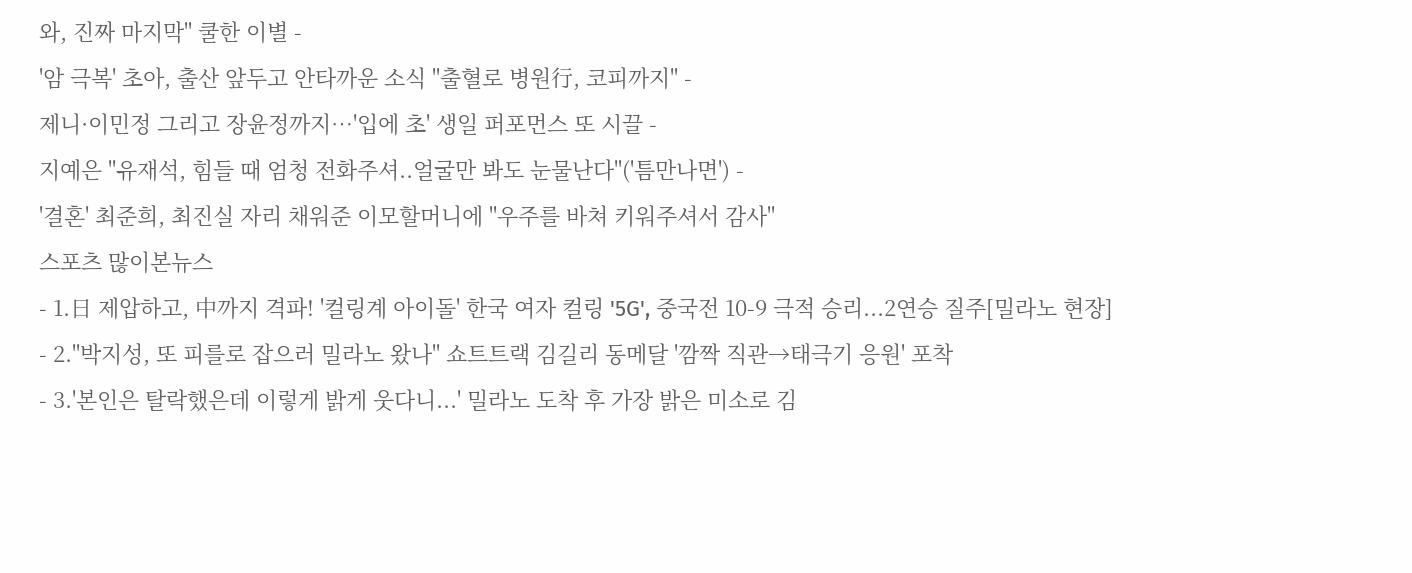와, 진짜 마지막" 쿨한 이별 -
'암 극복' 초아, 출산 앞두고 안타까운 소식 "출혈로 병원行, 코피까지" -
제니·이민정 그리고 장윤정까지…'입에 초' 생일 퍼포먼스 또 시끌 -
지예은 "유재석, 힘들 때 엄청 전화주셔..얼굴만 봐도 눈물난다"('틈만나면') -
'결혼' 최준희, 최진실 자리 채워준 이모할머니에 "우주를 바쳐 키워주셔서 감사"
스포츠 많이본뉴스
- 1.日 제압하고, 中까지 격파! '컬링계 아이돌' 한국 여자 컬링 '5G', 중국전 10-9 극적 승리...2연승 질주[밀라노 현장]
- 2."박지성, 또 피를로 잡으러 밀라노 왔나" 쇼트트랙 김길리 동메달 '깜짝 직관→태극기 응원' 포착
- 3.'본인은 탈락했은데 이렇게 밝게 웃다니...' 밀라노 도착 후 가장 밝은 미소로 김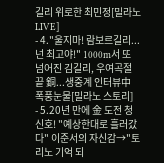길리 위로한 최민정[밀라노LIVE]
- 4."울지마! 람보르길리...넌 최고야!" 1000m서 또 넘어진 김길리, 우여곡절 끝 銅...생중계 인터뷰中 폭풍눈물[밀라노 스토리]
- 5.20년 만에 金 도전 청신호! "예상한대로 흘러갔다" 이준서의 자신감→"토리노 기억 되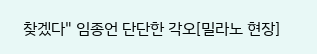찾겠다" 임종언 단단한 각오[밀라노 현장]